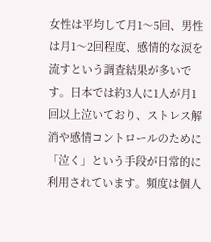女性は平均して月1〜5回、男性は月1〜2回程度、感情的な涙を流すという調査結果が多いです。日本では約3人に1人が月1回以上泣いており、ストレス解消や感情コントロールのために「泣く」という手段が日常的に利用されています。頻度は個人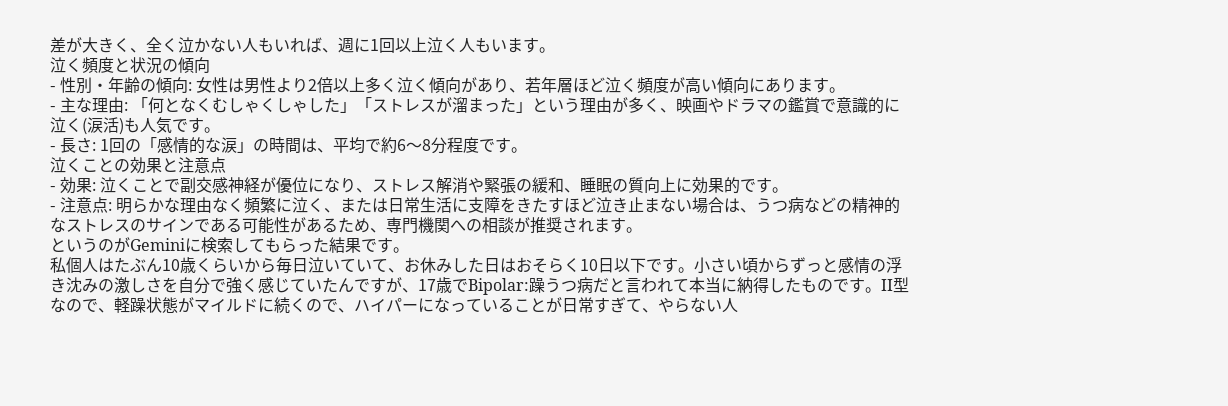差が大きく、全く泣かない人もいれば、週に1回以上泣く人もいます。
泣く頻度と状況の傾向
- 性別・年齢の傾向: 女性は男性より2倍以上多く泣く傾向があり、若年層ほど泣く頻度が高い傾向にあります。
- 主な理由: 「何となくむしゃくしゃした」「ストレスが溜まった」という理由が多く、映画やドラマの鑑賞で意識的に泣く(涙活)も人気です。
- 長さ: 1回の「感情的な涙」の時間は、平均で約6〜8分程度です。
泣くことの効果と注意点
- 効果: 泣くことで副交感神経が優位になり、ストレス解消や緊張の緩和、睡眠の質向上に効果的です。
- 注意点: 明らかな理由なく頻繁に泣く、または日常生活に支障をきたすほど泣き止まない場合は、うつ病などの精神的なストレスのサインである可能性があるため、専門機関への相談が推奨されます。
というのがGeminiに検索してもらった結果です。
私個人はたぶん10歳くらいから毎日泣いていて、お休みした日はおそらく10日以下です。小さい頃からずっと感情の浮き沈みの激しさを自分で強く感じていたんですが、17歳でBipolar:躁うつ病だと言われて本当に納得したものです。II型なので、軽躁状態がマイルドに続くので、ハイパーになっていることが日常すぎて、やらない人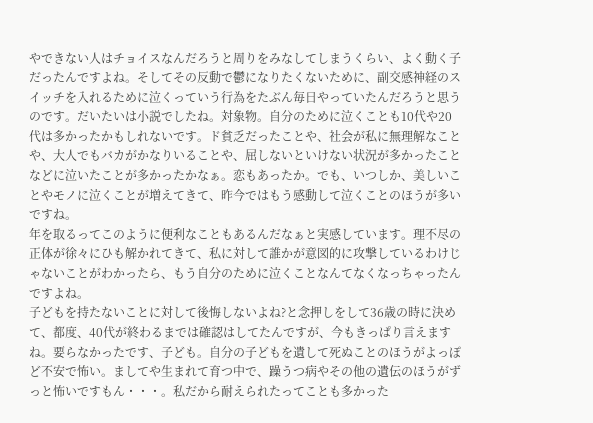やできない人はチョイスなんだろうと周りをみなしてしまうくらい、よく動く子だったんですよね。そしてその反動で鬱になりたくないために、副交感神経のスイッチを入れるために泣くっていう行為をたぶん毎日やっていたんだろうと思うのです。だいたいは小説でしたね。対象物。自分のために泣くことも10代や20代は多かったかもしれないです。ド貧乏だったことや、社会が私に無理解なことや、大人でもバカがかなりいることや、屈しないといけない状況が多かったことなどに泣いたことが多かったかなぁ。恋もあったか。でも、いつしか、美しいことやモノに泣くことが増えてきて、昨今ではもう感動して泣くことのほうが多いですね。
年を取るってこのように便利なこともあるんだなぁと実感しています。理不尽の正体が徐々にひも解かれてきて、私に対して誰かが意図的に攻撃しているわけじゃないことがわかったら、もう自分のために泣くことなんてなくなっちゃったんですよね。
子どもを持たないことに対して後悔しないよね?と念押しをして36歳の時に決めて、都度、40代が終わるまでは確認はしてたんですが、今もきっぱり言えますね。要らなかったです、子ども。自分の子どもを遺して死ぬことのほうがよっぽど不安で怖い。ましてや生まれて育つ中で、躁うつ病やその他の遺伝のほうがずっと怖いですもん・・・。私だから耐えられたってことも多かった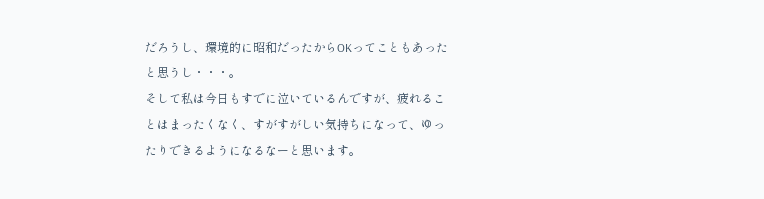だろうし、環境的に昭和だったからOKってこともあったと思うし・・・。
そして私は今日もすでに泣いているんですが、疲れることはまったくなく、すがすがしい気持ちになって、ゆったりできるようになるなーと思います。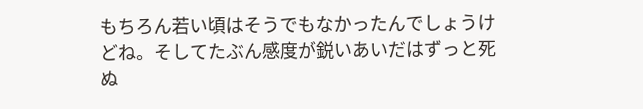もちろん若い頃はそうでもなかったんでしょうけどね。そしてたぶん感度が鋭いあいだはずっと死ぬ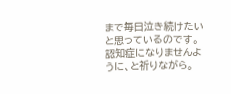まで毎日泣き続けたいと思っているのです。認知症になりませんように、と祈りながら。